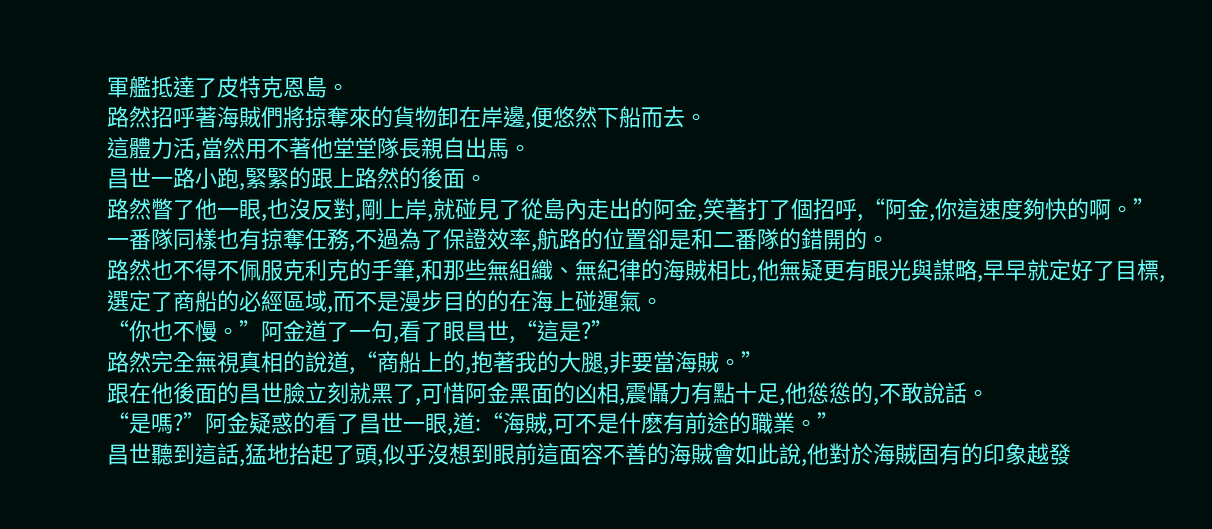軍艦抵達了皮特克恩島。
路然招呼著海賊們將掠奪來的貨物卸在岸邊,便悠然下船而去。
這體力活,當然用不著他堂堂隊長親自出馬。
昌世一路小跑,緊緊的跟上路然的後面。
路然瞥了他一眼,也沒反對,剛上岸,就碰見了從島內走出的阿金,笑著打了個招呼,“阿金,你這速度夠快的啊。”
一番隊同樣也有掠奪任務,不過為了保證效率,航路的位置卻是和二番隊的錯開的。
路然也不得不佩服克利克的手筆,和那些無組織、無紀律的海賊相比,他無疑更有眼光與謀略,早早就定好了目標,選定了商船的必經區域,而不是漫步目的的在海上碰運氣。
“你也不慢。”阿金道了一句,看了眼昌世,“這是?”
路然完全無視真相的說道,“商船上的,抱著我的大腿,非要當海賊。”
跟在他後面的昌世臉立刻就黑了,可惜阿金黑面的凶相,震懾力有點十足,他慫慫的,不敢說話。
“是嗎?”阿金疑惑的看了昌世一眼,道:“海賊,可不是什麽有前途的職業。”
昌世聽到這話,猛地抬起了頭,似乎沒想到眼前這面容不善的海賊會如此說,他對於海賊固有的印象越發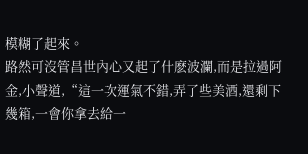模糊了起來。
路然可沒管昌世內心又起了什麽波瀾,而是拉過阿金,小聲道,“這一次運氣不錯,弄了些美酒,還剩下幾箱,一會你拿去給一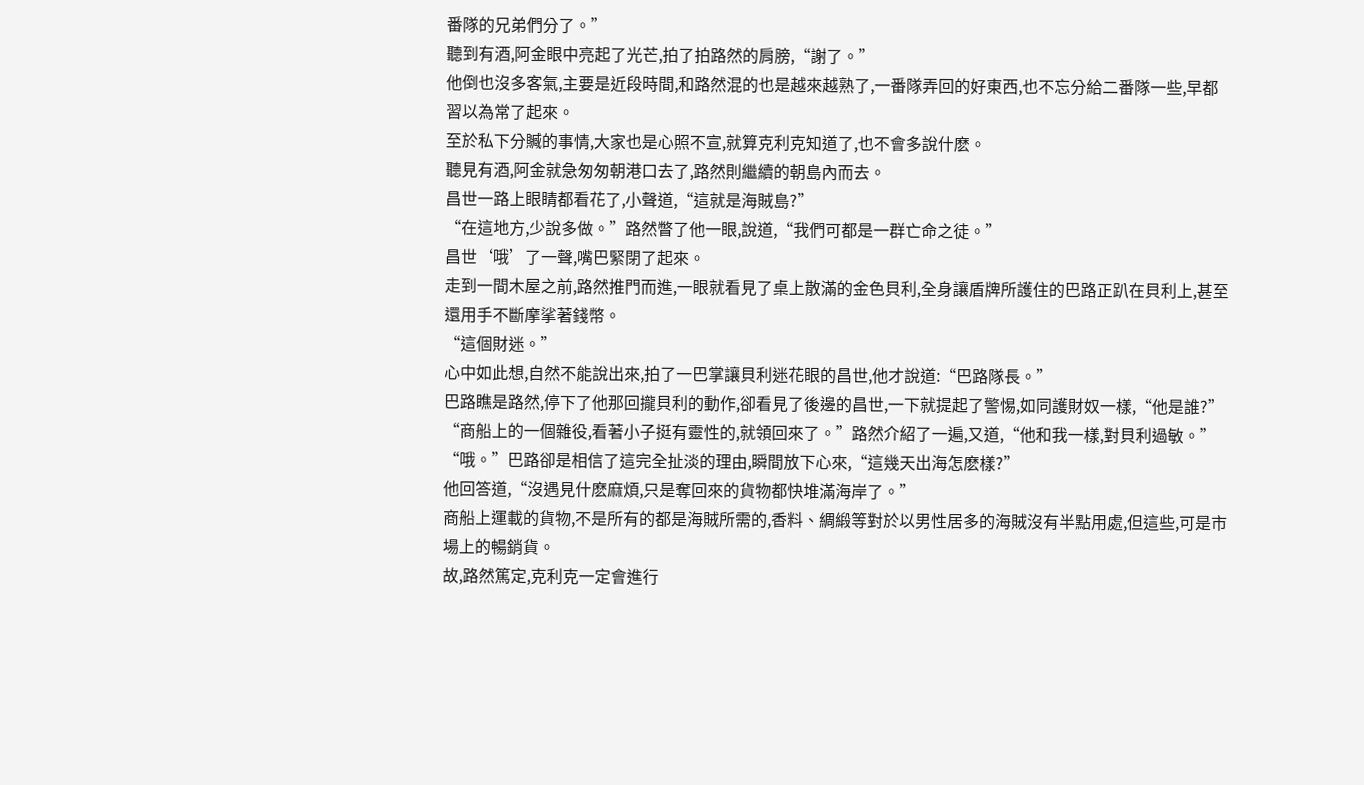番隊的兄弟們分了。”
聽到有酒,阿金眼中亮起了光芒,拍了拍路然的肩膀,“謝了。”
他倒也沒多客氣,主要是近段時間,和路然混的也是越來越熟了,一番隊弄回的好東西,也不忘分給二番隊一些,早都習以為常了起來。
至於私下分贓的事情,大家也是心照不宣,就算克利克知道了,也不會多說什麽。
聽見有酒,阿金就急匆匆朝港口去了,路然則繼續的朝島內而去。
昌世一路上眼睛都看花了,小聲道,“這就是海賊島?”
“在這地方,少說多做。”路然瞥了他一眼,說道,“我們可都是一群亡命之徒。”
昌世‘哦’了一聲,嘴巴緊閉了起來。
走到一間木屋之前,路然推門而進,一眼就看見了桌上散滿的金色貝利,全身讓盾牌所護住的巴路正趴在貝利上,甚至還用手不斷摩挲著錢幣。
“這個財迷。”
心中如此想,自然不能說出來,拍了一巴掌讓貝利迷花眼的昌世,他才說道:“巴路隊長。”
巴路瞧是路然,停下了他那回攏貝利的動作,卻看見了後邊的昌世,一下就提起了警惕,如同護財奴一樣,“他是誰?”
“商船上的一個雜役,看著小子挺有靈性的,就領回來了。”路然介紹了一遍,又道,“他和我一樣,對貝利過敏。”
“哦。”巴路卻是相信了這完全扯淡的理由,瞬間放下心來,“這幾天出海怎麽樣?”
他回答道,“沒遇見什麽麻煩,只是奪回來的貨物都快堆滿海岸了。”
商船上運載的貨物,不是所有的都是海賊所需的,香料、綢緞等對於以男性居多的海賊沒有半點用處,但這些,可是市場上的暢銷貨。
故,路然篤定,克利克一定會進行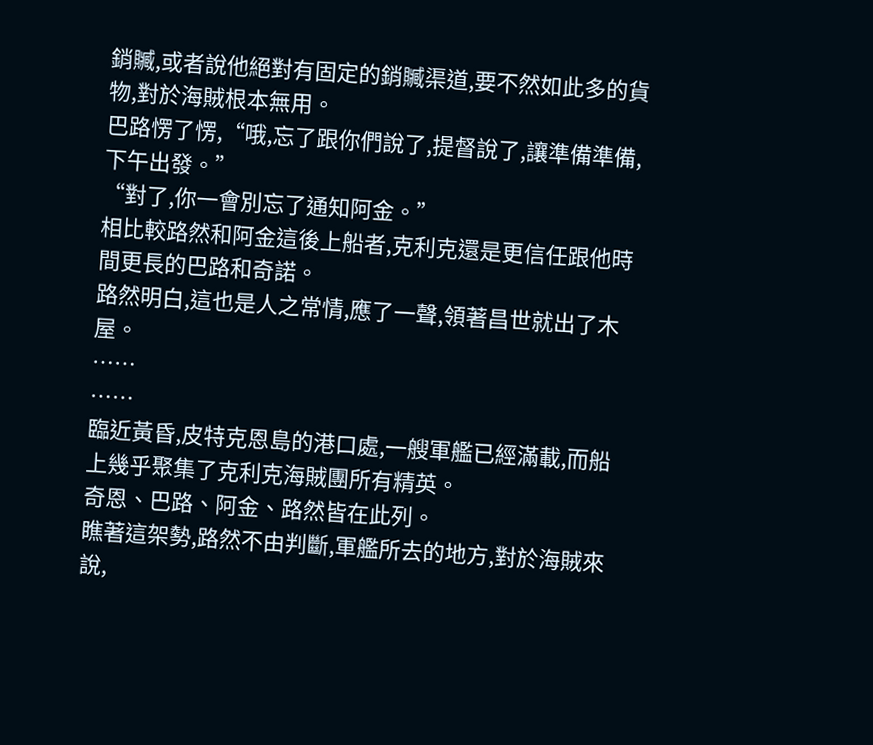銷贓,或者說他絕對有固定的銷贓渠道,要不然如此多的貨物,對於海賊根本無用。
巴路愣了愣,“哦,忘了跟你們說了,提督說了,讓準備準備,下午出發。”
“對了,你一會別忘了通知阿金。”
相比較路然和阿金這後上船者,克利克還是更信任跟他時間更長的巴路和奇諾。
路然明白,這也是人之常情,應了一聲,領著昌世就出了木屋。
……
……
臨近黃昏,皮特克恩島的港口處,一艘軍艦已經滿載,而船上幾乎聚集了克利克海賊團所有精英。
奇恩、巴路、阿金、路然皆在此列。
瞧著這架勢,路然不由判斷,軍艦所去的地方,對於海賊來說,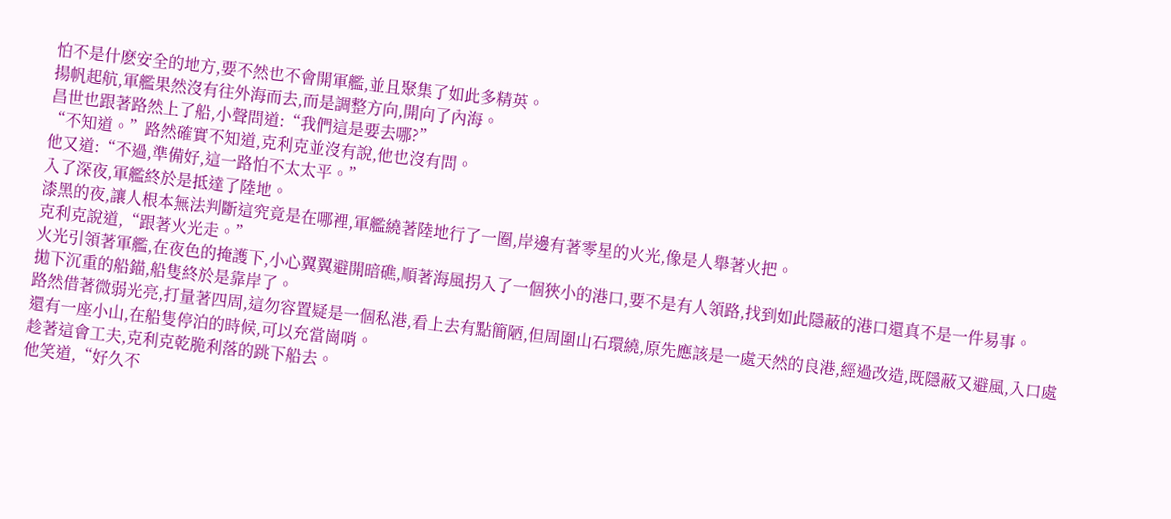怕不是什麽安全的地方,要不然也不會開軍艦,並且聚集了如此多精英。
揚帆起航,軍艦果然沒有往外海而去,而是調整方向,開向了內海。
昌世也跟著路然上了船,小聲問道:“我們這是要去哪?”
“不知道。”路然確實不知道,克利克並沒有說,他也沒有問。
他又道:“不過,準備好,這一路怕不太太平。”
入了深夜,軍艦終於是抵達了陸地。
漆黑的夜,讓人根本無法判斷這究竟是在哪裡,軍艦繞著陸地行了一圈,岸邊有著零星的火光,像是人舉著火把。
克利克說道,“跟著火光走。”
火光引領著軍艦,在夜色的掩護下,小心翼翼避開暗礁,順著海風拐入了一個狹小的港口,要不是有人領路,找到如此隱蔽的港口還真不是一件易事。
拋下沉重的船錨,船隻終於是靠岸了。
路然借著微弱光亮,打量著四周,這勿容置疑是一個私港,看上去有點簡陋,但周圍山石環繞,原先應該是一處天然的良港,經過改造,既隱蔽又避風,入口處還有一座小山,在船隻停泊的時候,可以充當崗哨。
趁著這會工夫,克利克乾脆利落的跳下船去。
他笑道,“好久不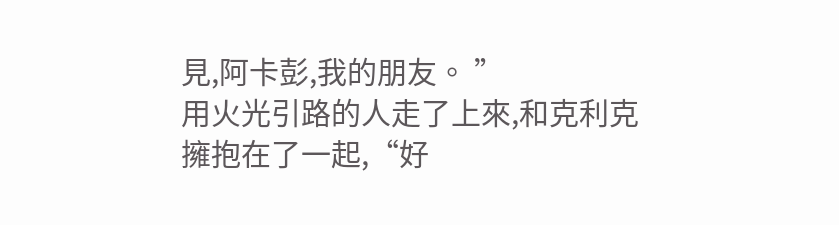見,阿卡彭,我的朋友。 ”
用火光引路的人走了上來,和克利克擁抱在了一起,“好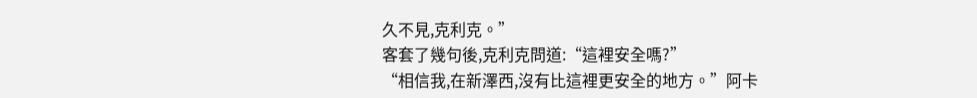久不見,克利克。”
客套了幾句後,克利克問道:“這裡安全嗎?”
“相信我,在新澤西,沒有比這裡更安全的地方。”阿卡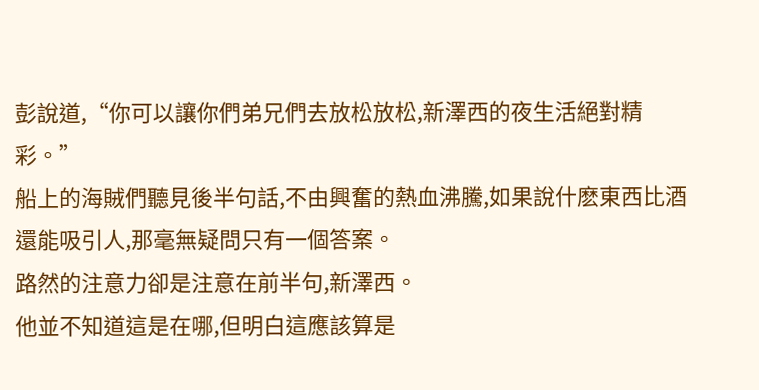彭說道,“你可以讓你們弟兄們去放松放松,新澤西的夜生活絕對精彩。”
船上的海賊們聽見後半句話,不由興奮的熱血沸騰,如果說什麽東西比酒還能吸引人,那毫無疑問只有一個答案。
路然的注意力卻是注意在前半句,新澤西。
他並不知道這是在哪,但明白這應該算是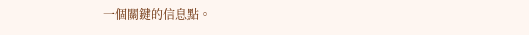一個關鍵的信息點。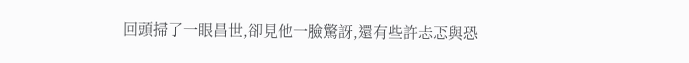回頭掃了一眼昌世,卻見他一臉驚訝,還有些許忐忑與恐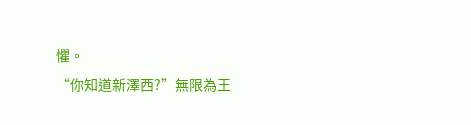懼。
“你知道新澤西?”無限為王